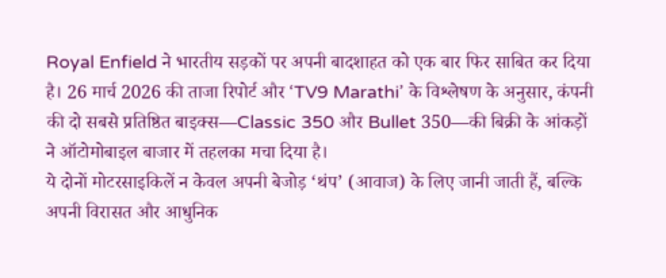Royal Enfield ने भारतीय सड़कों पर अपनी बादशाहत को एक बार फिर साबित कर दिया है। 26 मार्च 2026 की ताजा रिपोर्ट और ‘TV9 Marathi’ के विश्लेषण के अनुसार, कंपनी की दो सबसे प्रतिष्ठित बाइक्स—Classic 350 और Bullet 350—की बिक्री के आंकड़ों ने ऑटोमोबाइल बाजार में तहलका मचा दिया है।
ये दोनों मोटरसाइकिलें न केवल अपनी बेजोड़ ‘थंप’ (आवाज) के लिए जानी जाती हैं, बल्कि अपनी विरासत और आधुनिक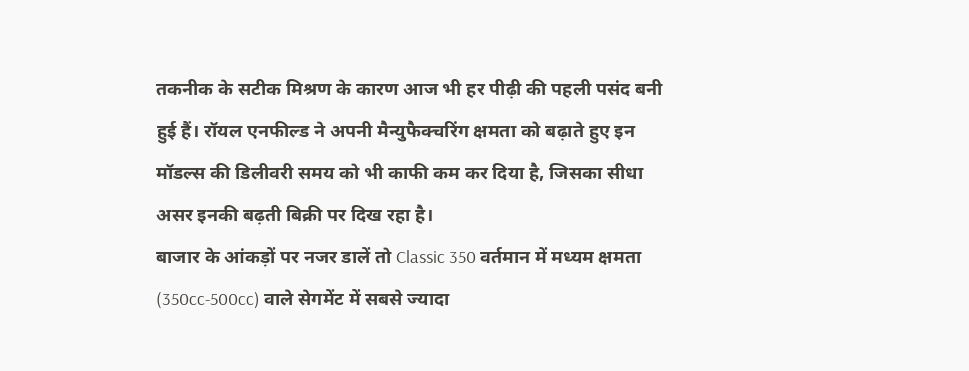तकनीक के सटीक मिश्रण के कारण आज भी हर पीढ़ी की पहली पसंद बनी हुई हैं। रॉयल एनफील्ड ने अपनी मैन्युफैक्चरिंग क्षमता को बढ़ाते हुए इन मॉडल्स की डिलीवरी समय को भी काफी कम कर दिया है, जिसका सीधा असर इनकी बढ़ती बिक्री पर दिख रहा है।
बाजार के आंकड़ों पर नजर डालें तो Classic 350 वर्तमान में मध्यम क्षमता (350cc-500cc) वाले सेगमेंट में सबसे ज्यादा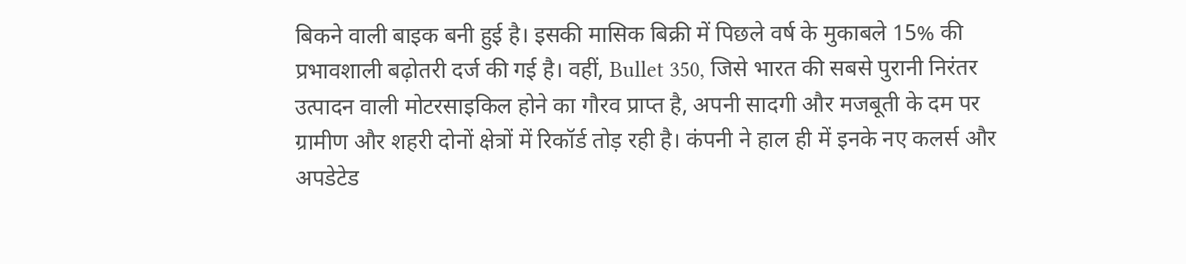बिकने वाली बाइक बनी हुई है। इसकी मासिक बिक्री में पिछले वर्ष के मुकाबले 15% की प्रभावशाली बढ़ोतरी दर्ज की गई है। वहीं, Bullet 350, जिसे भारत की सबसे पुरानी निरंतर उत्पादन वाली मोटरसाइकिल होने का गौरव प्राप्त है, अपनी सादगी और मजबूती के दम पर ग्रामीण और शहरी दोनों क्षेत्रों में रिकॉर्ड तोड़ रही है। कंपनी ने हाल ही में इनके नए कलर्स और अपडेटेड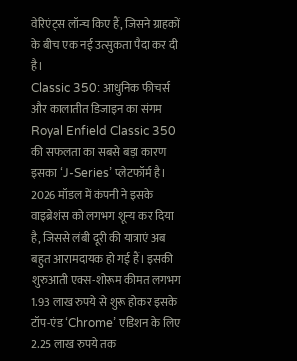वेरिएंट्स लॉन्च किए हैं, जिसने ग्राहकों के बीच एक नई उत्सुकता पैदा कर दी है।
Classic 350: आधुनिक फीचर्स और कालातीत डिजाइन का संगम
Royal Enfield Classic 350 की सफलता का सबसे बड़ा कारण इसका ‘J-Series’ प्लेटफॉर्म है। 2026 मॉडल में कंपनी ने इसके वाइब्रेशंस को लगभग शून्य कर दिया है, जिससे लंबी दूरी की यात्राएं अब बहुत आरामदायक हो गई हैं। इसकी शुरुआती एक्स-शोरूम कीमत लगभग 1.93 लाख रुपये से शुरू होकर इसके टॉप-एंड ‘Chrome’ एडिशन के लिए 2.25 लाख रुपये तक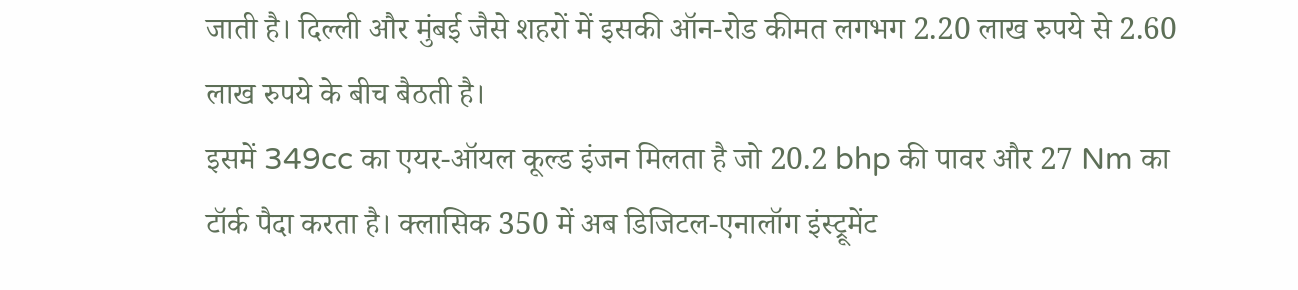जाती है। दिल्ली और मुंबई जैसे शहरों में इसकी ऑन-रोड कीमत लगभग 2.20 लाख रुपये से 2.60 लाख रुपये के बीच बैठती है।
इसमें 349cc का एयर-ऑयल कूल्ड इंजन मिलता है जो 20.2 bhp की पावर और 27 Nm का टॉर्क पैदा करता है। क्लासिक 350 में अब डिजिटल-एनालॉग इंस्ट्रूमेंट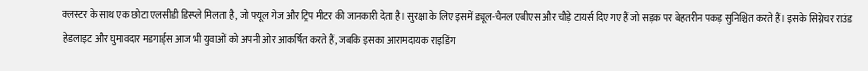क्लस्टर के साथ एक छोटा एलसीडी डिस्प्ले मिलता है, जो फ्यूल गेज और ट्रिप मीटर की जानकारी देता है। सुरक्षा के लिए इसमें ड्यूल-चैनल एबीएस और चौड़े टायर्स दिए गए हैं जो सड़क पर बेहतरीन पकड़ सुनिश्चित करते हैं। इसके सिग्नेचर राउंड हेडलाइट और घुमावदार मडगार्ड्स आज भी युवाओं को अपनी ओर आकर्षित करते हैं, जबकि इसका आरामदायक राइडिंग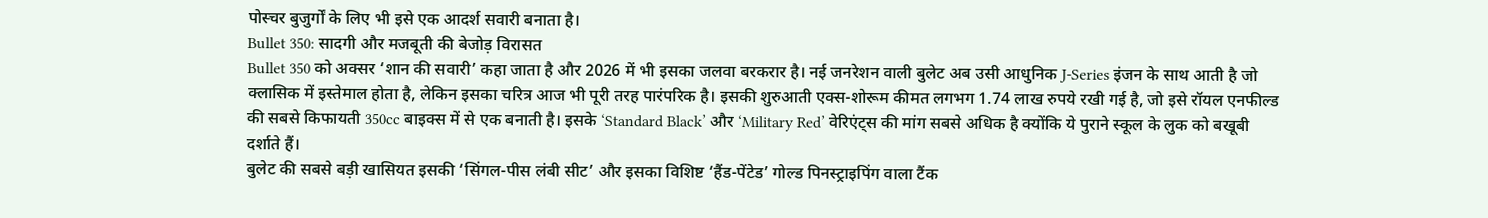पोस्चर बुजुर्गों के लिए भी इसे एक आदर्श सवारी बनाता है।
Bullet 350: सादगी और मजबूती की बेजोड़ विरासत
Bullet 350 को अक्सर ‘शान की सवारी’ कहा जाता है और 2026 में भी इसका जलवा बरकरार है। नई जनरेशन वाली बुलेट अब उसी आधुनिक J-Series इंजन के साथ आती है जो क्लासिक में इस्तेमाल होता है, लेकिन इसका चरित्र आज भी पूरी तरह पारंपरिक है। इसकी शुरुआती एक्स-शोरूम कीमत लगभग 1.74 लाख रुपये रखी गई है, जो इसे रॉयल एनफील्ड की सबसे किफायती 350cc बाइक्स में से एक बनाती है। इसके ‘Standard Black’ और ‘Military Red’ वेरिएंट्स की मांग सबसे अधिक है क्योंकि ये पुराने स्कूल के लुक को बखूबी दर्शाते हैं।
बुलेट की सबसे बड़ी खासियत इसकी ‘सिंगल-पीस लंबी सीट’ और इसका विशिष्ट ‘हैंड-पेंटेड’ गोल्ड पिनस्ट्राइपिंग वाला टैंक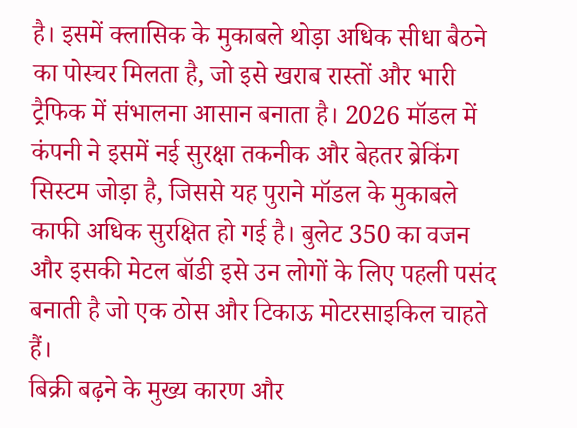है। इसमें क्लासिक के मुकाबले थोड़ा अधिक सीधा बैठने का पोस्चर मिलता है, जो इसे खराब रास्तों और भारी ट्रैफिक में संभालना आसान बनाता है। 2026 मॉडल में कंपनी ने इसमें नई सुरक्षा तकनीक और बेहतर ब्रेकिंग सिस्टम जोड़ा है, जिससे यह पुराने मॉडल के मुकाबले काफी अधिक सुरक्षित हो गई है। बुलेट 350 का वजन और इसकी मेटल बॉडी इसे उन लोगों के लिए पहली पसंद बनाती है जो एक ठोस और टिकाऊ मोटरसाइकिल चाहते हैं।
बिक्री बढ़ने के मुख्य कारण और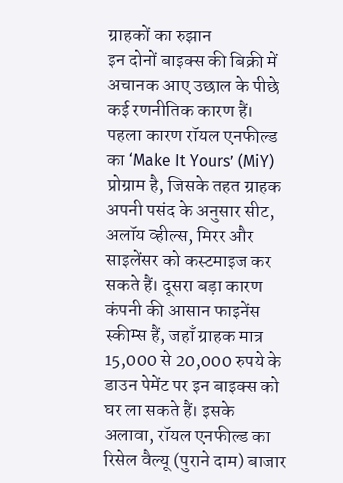ग्राहकों का रुझान
इन दोनों बाइक्स की बिक्री में अचानक आए उछाल के पीछे कई रणनीतिक कारण हैं। पहला कारण रॉयल एनफील्ड का ‘Make It Yours’ (MiY) प्रोग्राम है, जिसके तहत ग्राहक अपनी पसंद के अनुसार सीट, अलॉय व्हील्स, मिरर और साइलेंसर को कस्टमाइज कर सकते हैं। दूसरा बड़ा कारण कंपनी की आसान फाइनेंस स्कीम्स हैं, जहाँ ग्राहक मात्र 15,000 से 20,000 रुपये के डाउन पेमेंट पर इन बाइक्स को घर ला सकते हैं। इसके अलावा, रॉयल एनफील्ड का रिसेल वैल्यू (पुराने दाम) बाजार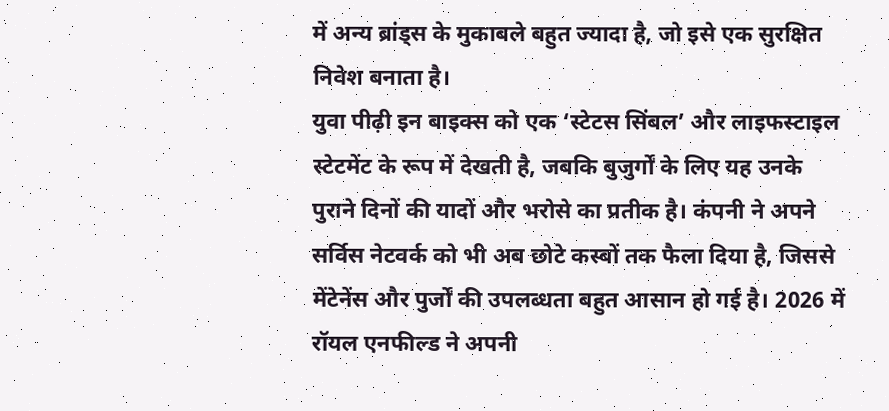में अन्य ब्रांड्स के मुकाबले बहुत ज्यादा है, जो इसे एक सुरक्षित निवेश बनाता है।
युवा पीढ़ी इन बाइक्स को एक ‘स्टेटस सिंबल’ और लाइफस्टाइल स्टेटमेंट के रूप में देखती है, जबकि बुजुर्गों के लिए यह उनके पुराने दिनों की यादों और भरोसे का प्रतीक है। कंपनी ने अपने सर्विस नेटवर्क को भी अब छोटे कस्बों तक फैला दिया है, जिससे मेंटेनेंस और पुर्जों की उपलब्धता बहुत आसान हो गई है। 2026 में रॉयल एनफील्ड ने अपनी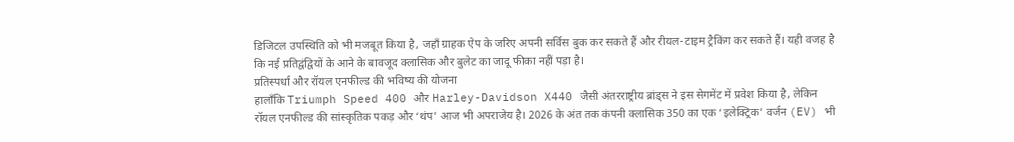डिजिटल उपस्थिति को भी मजबूत किया है, जहाँ ग्राहक ऐप के जरिए अपनी सर्विस बुक कर सकते हैं और रीयल-टाइम ट्रैकिंग कर सकते हैं। यही वजह है कि नई प्रतिद्वंद्वियों के आने के बावजूद क्लासिक और बुलेट का जादू फीका नहीं पड़ा है।
प्रतिस्पर्धा और रॉयल एनफील्ड की भविष्य की योजना
हालाँकि Triumph Speed 400 और Harley-Davidson X440 जैसी अंतरराष्ट्रीय ब्रांड्स ने इस सेगमेंट में प्रवेश किया है, लेकिन रॉयल एनफील्ड की सांस्कृतिक पकड़ और ‘थंप’ आज भी अपराजेय है। 2026 के अंत तक कंपनी क्लासिक 350 का एक ‘इलेक्ट्रिक’ वर्जन (EV) भी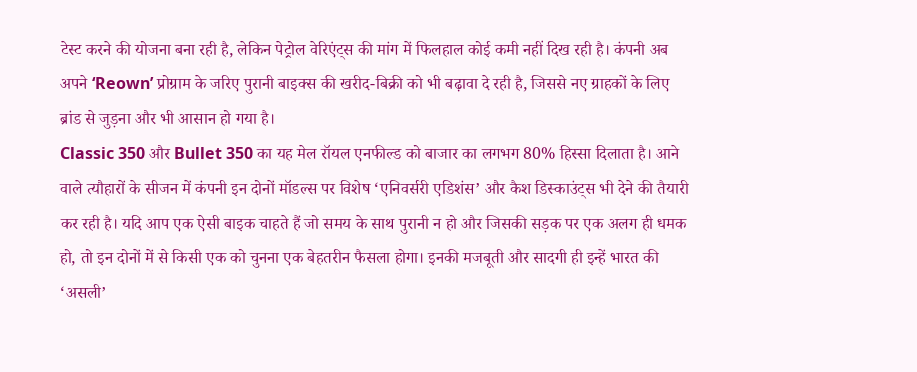टेस्ट करने की योजना बना रही है, लेकिन पेट्रोल वेरिएंट्स की मांग में फिलहाल कोई कमी नहीं दिख रही है। कंपनी अब अपने ‘Reown’ प्रोग्राम के जरिए पुरानी बाइक्स की खरीद-बिक्री को भी बढ़ावा दे रही है, जिससे नए ग्राहकों के लिए ब्रांड से जुड़ना और भी आसान हो गया है।
Classic 350 और Bullet 350 का यह मेल रॉयल एनफील्ड को बाजार का लगभग 80% हिस्सा दिलाता है। आने वाले त्यौहारों के सीजन में कंपनी इन दोनों मॉडल्स पर विशेष ‘एनिवर्सरी एडिशंस’ और कैश डिस्काउंट्स भी देने की तैयारी कर रही है। यदि आप एक ऐसी बाइक चाहते हैं जो समय के साथ पुरानी न हो और जिसकी सड़क पर एक अलग ही धमक हो, तो इन दोनों में से किसी एक को चुनना एक बेहतरीन फैसला होगा। इनकी मजबूती और सादगी ही इन्हें भारत की ‘असली’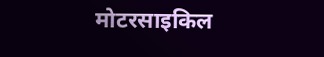मोटरसाइकिल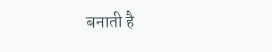बनाती है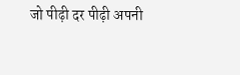जो पीढ़ी दर पीढ़ी अपनी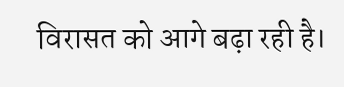विरासत को आगे बढ़ा रही है।